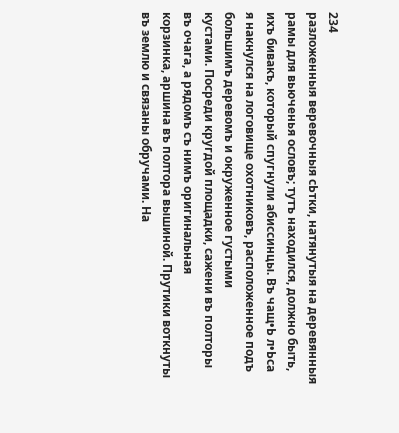234
разложенныя веревочныя сЬтки, натянутыя на деревянныя
рамы для вьюченья ословъ; тутъ находился, должно быть,
ихъ бивакъ, который спугнули абиссинцы. Въ чащ•Ь л•Ьса
я накнулся на логовище охотниковъ, расположенное подъ
большимъ деревомъ и окруженное густыми
кустами. Посреди кругдой площадки, сажени въ полторы
въ очага, а рядомъ съ нимъ оригинальная
корзинка, аршина въ полтора вышиной. Прутики воткнуты
въ землю и связаны обручами. На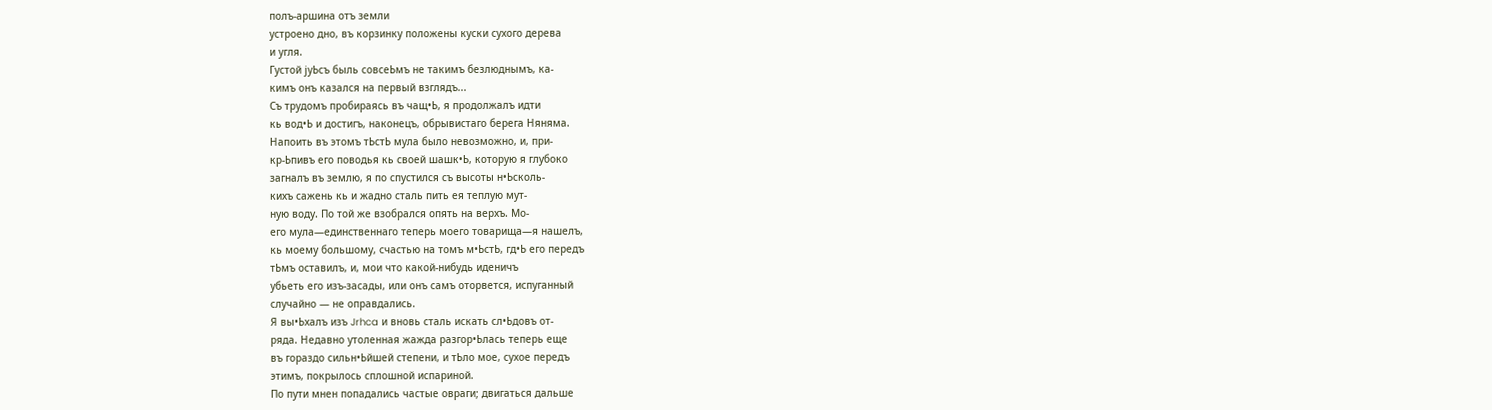полъ-аршина отъ земли
устроено дно, въ корзинку положены куски сухого дерева
и угля.
Густой јуЬсъ быль совсеЬмъ не такимъ безлюднымъ, ка-
кимъ онъ казался на первый взглядъ...
Съ трудомъ пробираясь въ чащ•Ь, я продолжалъ идти
кь вод•Ь и достигъ, наконецъ, обрывистаго берега Няняма.
Напоить въ этомъ тЬстЬ мула было невозможно, и, при-
кр-Ьпивъ его поводья кь своей шашк•Ь, которую я глубоко
загналъ въ землю, я по спустился съ высоты н•Ьсколь-
кихъ сажень кь и жадно сталь пить ея теплую мут-
ную воду. По той же взобрался опять на верхъ. Мо-
его мула—единственнаго теперь моего товарища—я нашелъ,
кь моему большому, счастью на томъ м•ЬстЬ, гд•Ь его передъ
тЬмъ оставилъ, и, мои что какой-нибудь иденичъ
убьеть его изъ-засады, или онъ самъ оторвется, испуганный
случайно — не оправдались.
Я вы•Ьхалъ изъ Jrhca и вновь сталь искать сл•Ьдовъ от-
ряда. Недавно утоленная жажда разгор•Ьлась теперь еще
въ гораздо сильн•Ьйшей степени, и тЬло мое, сухое передъ
этимъ, покрылось сплошной испариной.
По пути мнен попадались частые овраги; двигаться дальше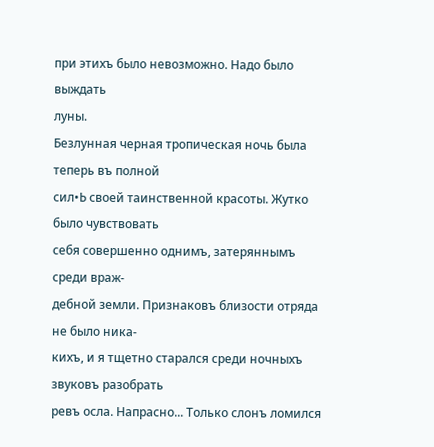при этихъ было невозможно. Надо было выждать
луны.
Безлунная черная тропическая ночь была теперь въ полной
сил•Ь своей таинственной красоты. Жутко было чувствовать
себя совершенно однимъ, затеряннымъ среди враж-
дебной земли. Признаковъ близости отряда не было ника-
кихъ, и я тщетно старался среди ночныхъ звуковъ разобрать
ревъ осла. Напрасно... Только слонъ ломился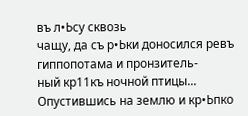въ л•Ьсу сквозь
чащу, да съ р•Ьки доносился ревъ гиппопотама и пронзитель-
ный кр11къ ночной птицы... Опустившись на землю и кр•Ьпко